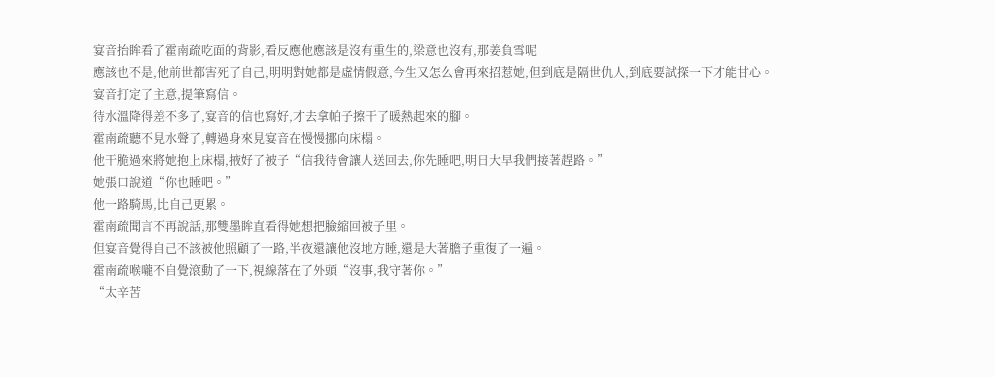宴音抬眸看了霍南疏吃面的背影,看反應他應該是沒有重生的,梁意也沒有,那姜負雪呢
應該也不是,他前世都害死了自己,明明對她都是虛情假意,今生又怎么會再來招惹她,但到底是隔世仇人,到底要試探一下才能甘心。
宴音打定了主意,提筆寫信。
待水溫降得差不多了,宴音的信也寫好,才去拿帕子擦干了暖熱起來的腳。
霍南疏聽不見水聲了,轉過身來見宴音在慢慢挪向床榻。
他干脆過來將她抱上床榻,掖好了被子“信我待會讓人送回去,你先睡吧,明日大早我們接著趕路。”
她張口說道“你也睡吧。”
他一路騎馬,比自己更累。
霍南疏聞言不再說話,那雙墨眸直看得她想把臉縮回被子里。
但宴音覺得自己不該被他照顧了一路,半夜還讓他沒地方睡,還是大著膽子重復了一遍。
霍南疏喉嚨不自覺滾動了一下,視線落在了外頭“沒事,我守著你。”
“太辛苦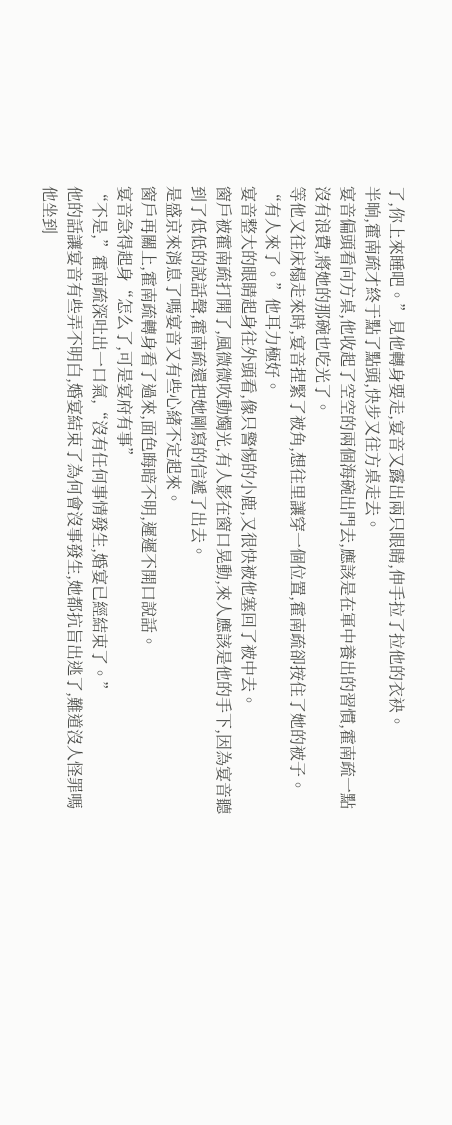了,你上來睡吧。”見他轉身要走,宴音又露出兩只眼睛,伸手拉了拉他的衣袂。
半晌,霍南疏才終于點了點頭,快步又往方桌走去。
宴音偏頭看向方桌,他收起了空空的兩個海碗出門去,應該是在軍中養出的習慣,霍南疏一點沒有浪費,將她的那碗也吃光了。
等他又往床榻走來時,宴音捏緊了被角,想往里讓穿一個位置,霍南疏卻按住了她的被子。
“有人來了。”他耳力極好。
宴音整大的眼睛起身往外頭看,像只警惕的小鹿,又很快被他塞回了被中去。
窗戶被霍南疏打開了,風微微吹動燭光,有人影在窗口晃動,來人應該是他的手下,因為宴音聽到了低低的說話聲,霍南疏還把她剛寫的信遞了出去。
是盛京來消息了嗎宴音又有些心緒不定起來。
窗戶再關上,霍南疏轉身看了過來,面色晦暗不明,遲遲不開口說話。
宴音急得起身“怎么了,可是宴府有事”
“不是,”霍南疏深吐出一口氣,“沒有任何事情發生,婚宴已經結束了。”
他的話讓宴音有些弄不明白,婚宴結束了為何會沒事發生,她都抗旨出逃了,難道沒人怪罪嗎
他坐到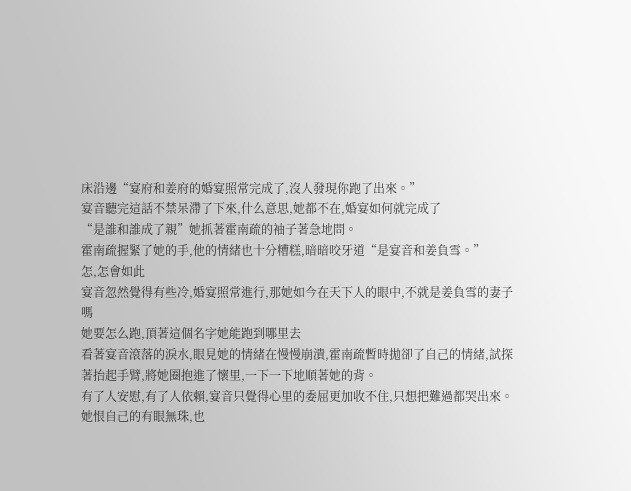床沿邊“宴府和姜府的婚宴照常完成了,沒人發現你跑了出來。”
宴音聽完這話不禁呆滯了下來,什么意思,她都不在,婚宴如何就完成了
“是誰和誰成了親”她抓著霍南疏的袖子著急地問。
霍南疏握緊了她的手,他的情緒也十分糟糕,暗暗咬牙道“是宴音和姜負雪。”
怎,怎會如此
宴音忽然覺得有些冷,婚宴照常進行,那她如今在天下人的眼中,不就是姜負雪的妻子嗎
她要怎么跑,頂著這個名字她能跑到哪里去
看著宴音滾落的淚水,眼見她的情緒在慢慢崩潰,霍南疏暫時拋卻了自己的情緒,試探著抬起手臂,將她圈抱進了懷里,一下一下地順著她的背。
有了人安慰,有了人依賴,宴音只覺得心里的委屈更加收不住,只想把難過都哭出來。
她恨自己的有眼無珠,也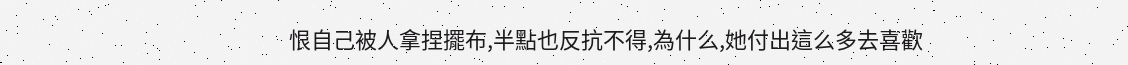恨自己被人拿捏擺布,半點也反抗不得,為什么,她付出這么多去喜歡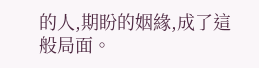的人,期盼的姻緣,成了這般局面。